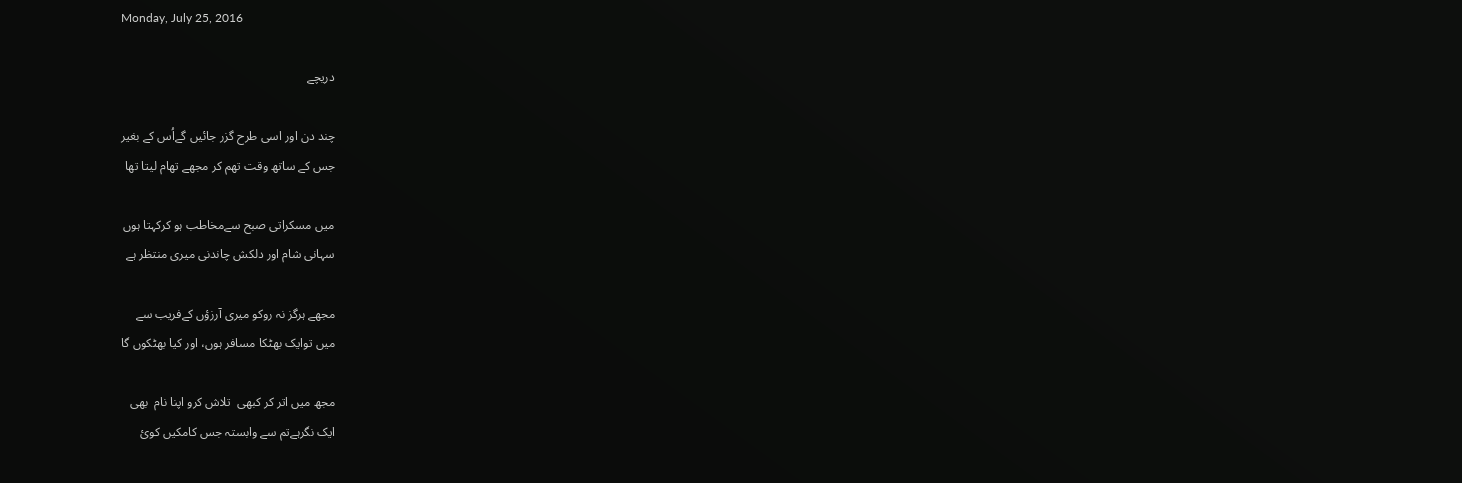Monday, July 25, 2016

دریچے

چند دن اور اسی طرح گزر جائیں گےاُس کے بغیر
جس کے ساتھ وقت تھم کر مجھے تھام لیتا تھا

میں مسکراتی صبح سےمخاطب ہو کرکہتا ہوں
سہانی شام اور دلکش چاندنی میری منتظر ہے

مجھے ہرگز نہ روکو میری آرزؤں کےفریب سے
میں توایک بھٹکا مسافر ہوں، اور کیا بھٹکوں گا

مجھ میں اتر کر کبھی  تلاش کرو اپنا نام  بھی
ایک نگرہےتم سے وابستہ جس کامکیں کوئ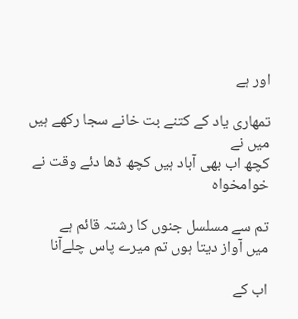اور ہے

تمھاری یاد کے کتنے بت خانے سجا رکھے ہیں میں نے
کچھ اب بھی آباد ہیں کچھ ڈھا دئے وقت نے خوامخواہ

تم سے مسلسل جنوں کا رشتہ قائم ہے
میں آواز دیتا ہوں تم میرے پاس چلےآنا

اب کے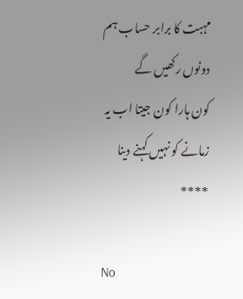مہبت کا برابر حساب ہم دونوں رکھیں گے
کون ہارا کون جیتا اب یہ زمانے کو نہیں کہنے دینا
****

No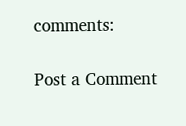comments:

Post a Comment